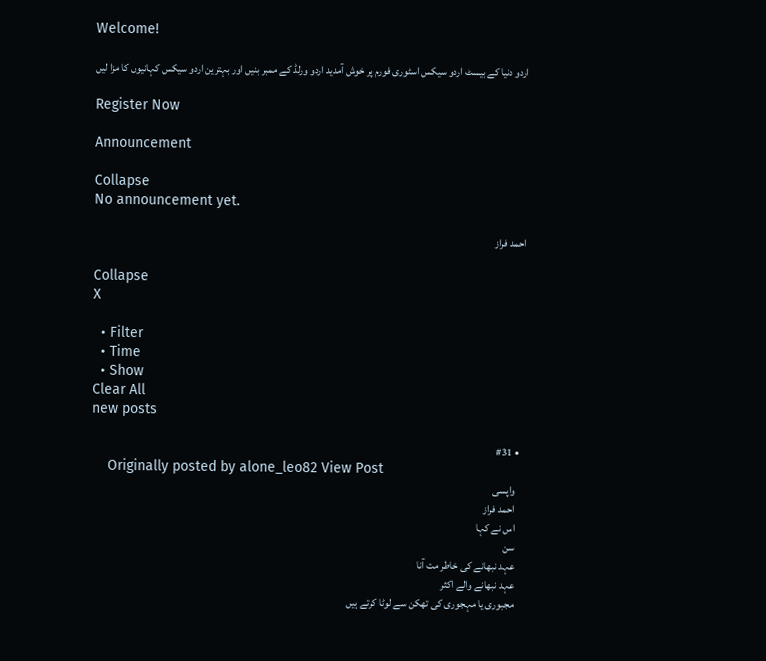Welcome!

اردو دنیا کے بیسٹ اردو سیکس اسٹوری فورم پر خوش آمدید اردو ورلڈ کے ممبر بنیں اور بہترین اردو سیکس کہانیوں کا مزا لیں

Register Now

Announcement

Collapse
No announcement yet.

احمد فراز

Collapse
X

  • Filter
  • Time
  • Show
Clear All
new posts

  • #31
    Originally posted by alone_leo82 View Post
    واپسی
    احمد فراز
    اس نے کہا
    سن
    عہد نبھانے کی خاطر مت آنا
    عہد نبھانے والے اکثر
    مجبوری یا مہجوری کی تھکن سے لوٹا کرتے ہیں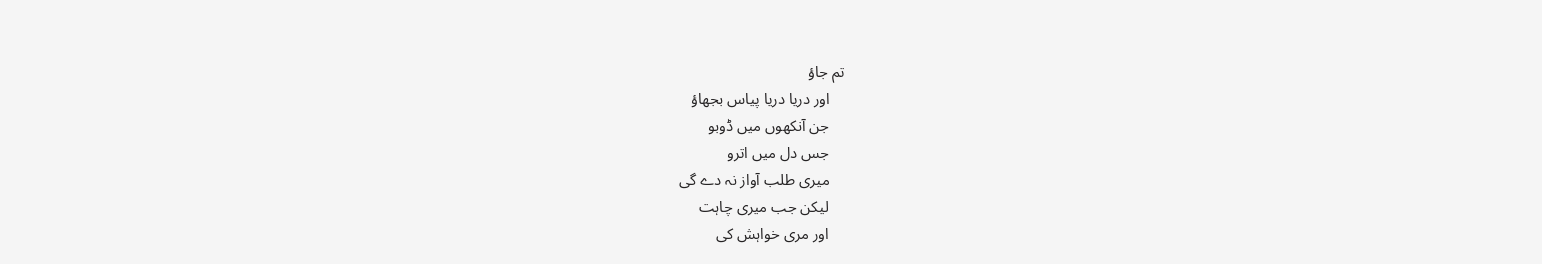تم جاؤ
    اور دریا دریا پیاس بجھاؤ
    جن آنکھوں میں ڈوبو
    جس دل میں اترو
    میری طلب آواز نہ دے گی
    لیکن جب میری چاہت
    اور مری خواہش کی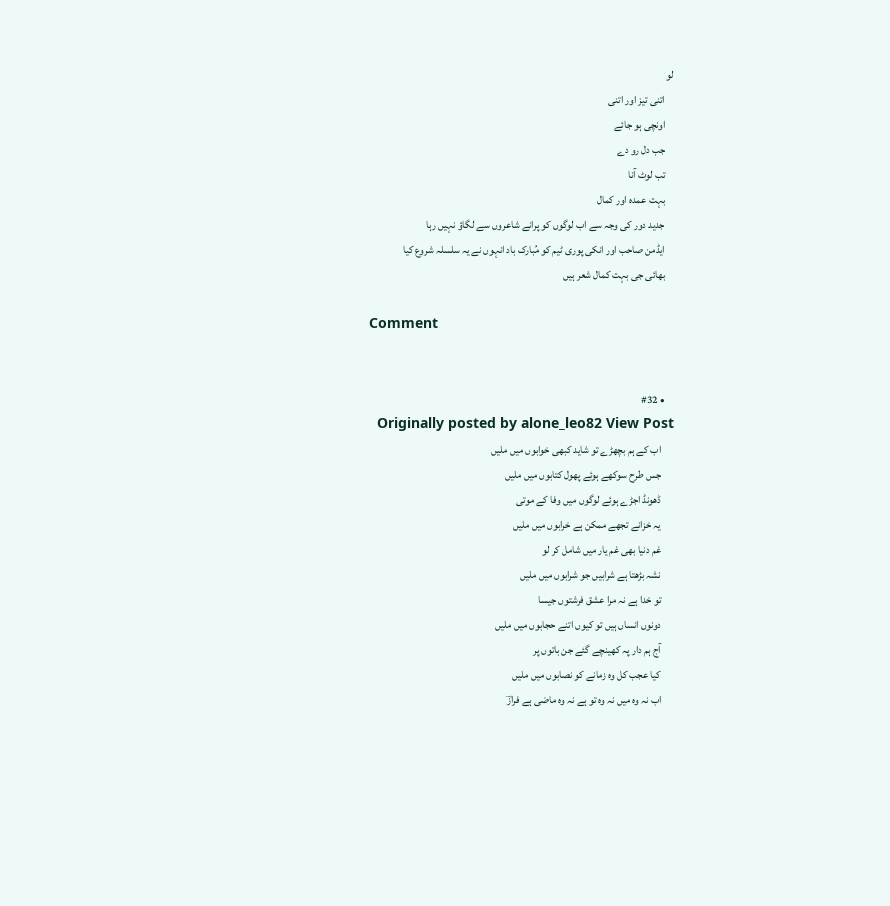لو
    اتنی تیز اور اتنی
    اونچی ہو جائے
    جب دل رو دے
    تب لوٹ آنا
    بہت عمدہ اور کمال
    جدید دور کی وجہ سے اب لوگوں کو پرانے شاعروں سے لگاؤ نہیں رہا
    ایڈمن صاحب اور انکی پوری ٹیم کو مُبارک باد انہوں نے یہ سلسلہ شروع کیا
    بھائی جی بہت کمال شعر ہیں

    Comment


    • #32
      Originally posted by alone_leo82 View Post
      اب کے ہم بچھڑے تو شاید کبھی خوابوں میں ملیں
      جس طرح سوکھے ہوئے پھول کتابوں میں ملیں
      ڈھونڈ اجڑے ہوئے لوگوں میں وفا کے موتی
      یہ خزانے تجھے ممکن ہے خرابوں میں ملیں
      غم دنیا بھی غم یار میں شامل کر لو
      نشہ بڑھتا ہے شرابیں جو شرابوں میں ملیں
      تو خدا ہے نہ مرا عشق فرشتوں جیسا
      دونوں انساں ہیں تو کیوں اتنے حجابوں میں ملیں
      آج ہم دار پہ کھینچے گئے جن باتوں پر
      کیا عجب کل وہ زمانے کو نصابوں میں ملیں
      اب نہ وہ میں نہ وہ تو ہے نہ وہ ماضی ہے فرازؔ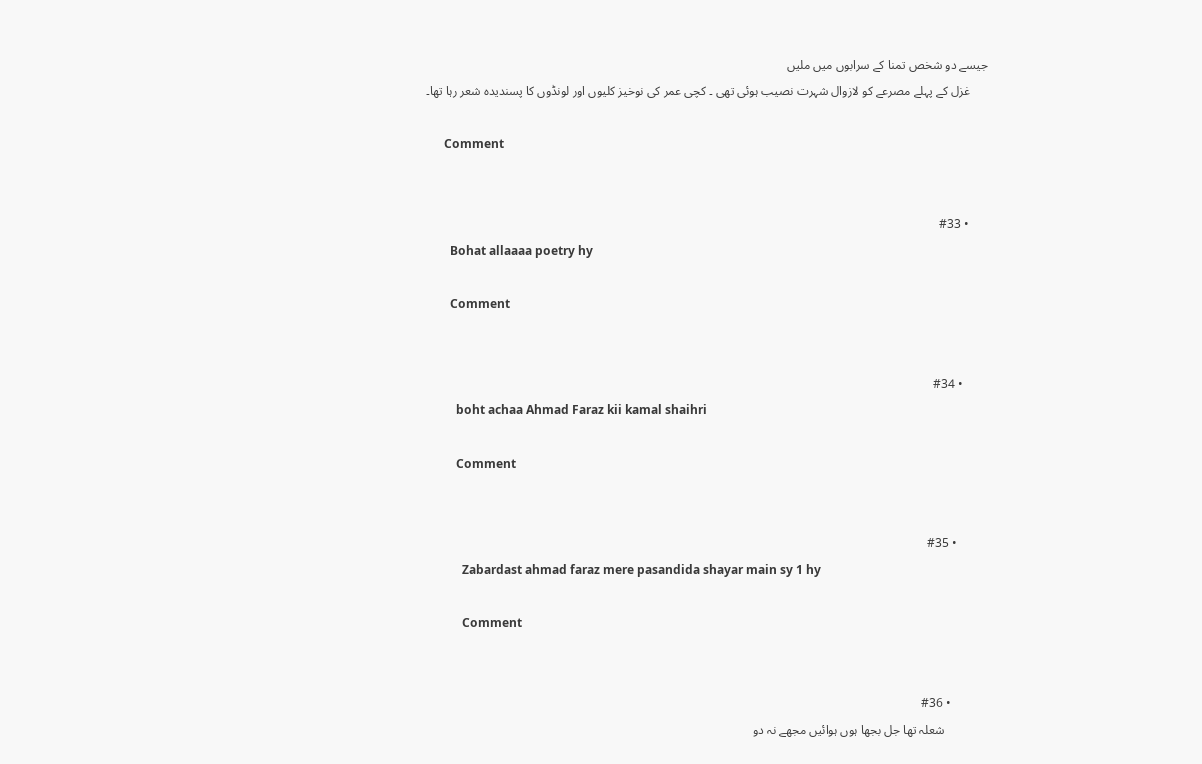جیسے دو شخص تمنا کے سرابوں میں ملیں
      غزل کے پہلے مصرعے کو لازوال شہرت نصیب ہوئی تھی ۔ کچی عمر کی نوخیز کلیوں اور لونڈوں کا پسندیدہ شعر رہا تھا۔

      Comment


      • #33
        Bohat allaaaa poetry hy

        Comment


        • #34
          boht achaa Ahmad Faraz kii kamal shaihri

          Comment


          • #35
            Zabardast ahmad faraz mere pasandida shayar main sy 1 hy

            Comment


            • #36
              شعلہ تھا جل بجھا ہوں ہوائیں مجھے نہ دو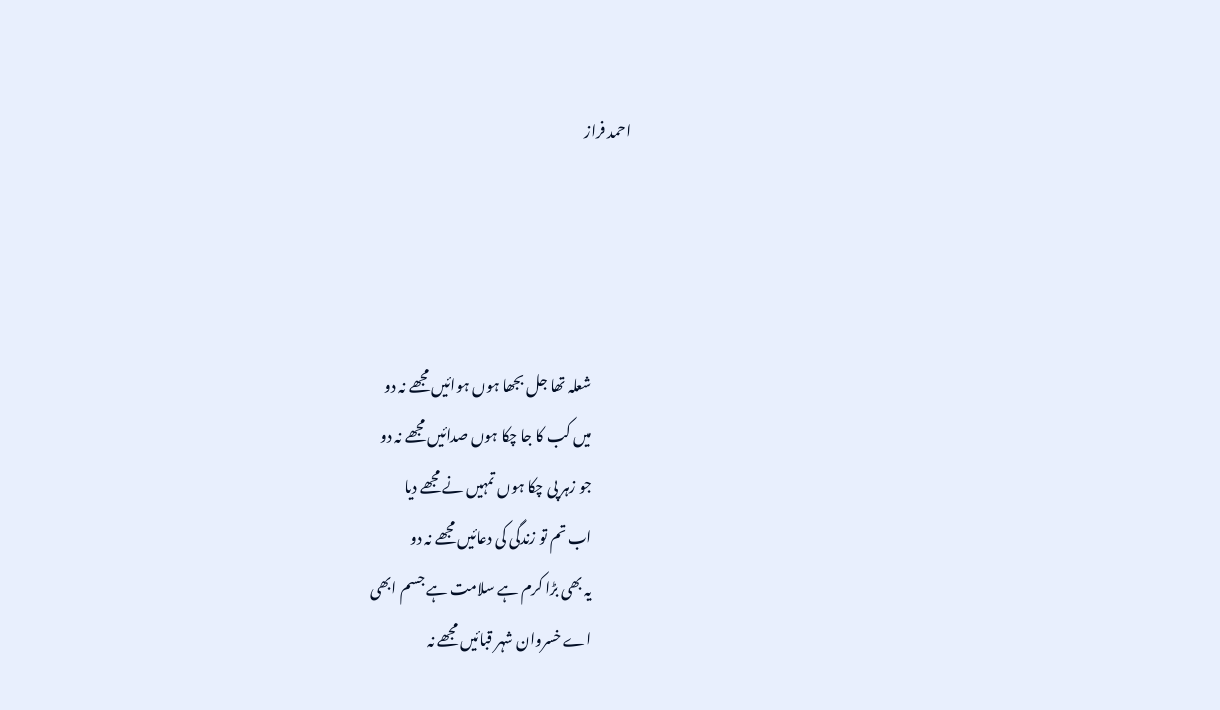احمد فراز




              شعلہ تھا جل بجھا ہوں ہوائیں مجھے نہ دو
              میں کب کا جا چکا ہوں صدائیں مجھے نہ دو
              جو زہر پی چکا ہوں تمہیں نے مجھے دیا
              اب تم تو زندگی کی دعائیں مجھے نہ دو
              یہ بھی بڑا کرم ہے سلامت ہے جسم ابھی
              اے خسروان شہر قبائیں مجھے نہ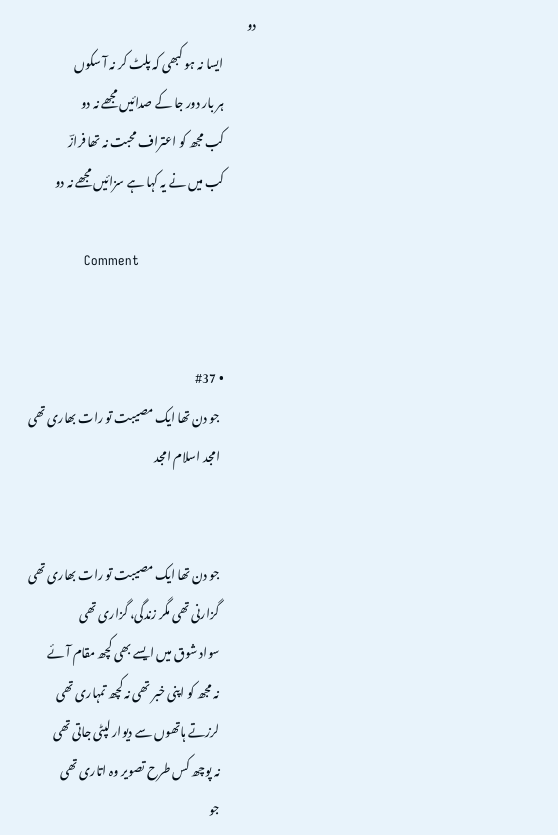دو
              ایسا نہ ہو کبھی کہ پلٹ کر نہ آ سکوں
              ہر بار دور جا کے صدائیں مجھے نہ دو
              کب مجھ کو اعتراف محبت نہ تھا فرازؔ
              کب میں نے یہ کہا ہے سزائیں مجھے نہ دو

              Comment


              • #37
                جو دن تھا ایک مصیبت تو رات بھاری تھی
                امجد اسلام امجد


                جو دن تھا ایک مصیبت تو رات بھاری تھی
                گزارنی تھی مگر زندگی، گزاری تھی
                سواد شوق میں ایسے بھی کچھ مقام آئے
                نہ مجھ کو اپنی خبر تھی نہ کچھ تمہاری تھی
                لرزتے ہاتھوں سے دیوار لپٹی جاتی تھی
                نہ پوچھ کس طرح تصویر وہ اتاری تھی
                جو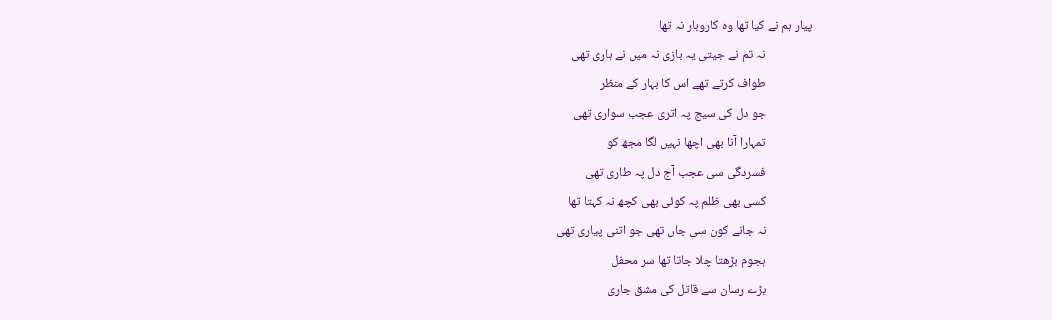پیار ہم نے کیا تھا وہ کاروبار نہ تھا
                نہ تم نے جیتی یہ بازی نہ میں نے ہاری تھی
                طواف کرتے تھے اس کا بہار کے منظر
                جو دل کی سیج پہ اتری عجب سواری تھی
                تمہارا آنا بھی اچھا نہیں لگا مجھ کو
                فسردگی سی عجب آج دل پہ طاری تھی
                کسی بھی ظلم پہ کوئی بھی کچھ نہ کہتا تھا
                نہ جانے کون سی جاں تھی جو اتنی پیاری تھی
                ہجوم بڑھتا چلا جاتا تھا سر محفل
                بڑے رسان سے قاتل کی مشق جاری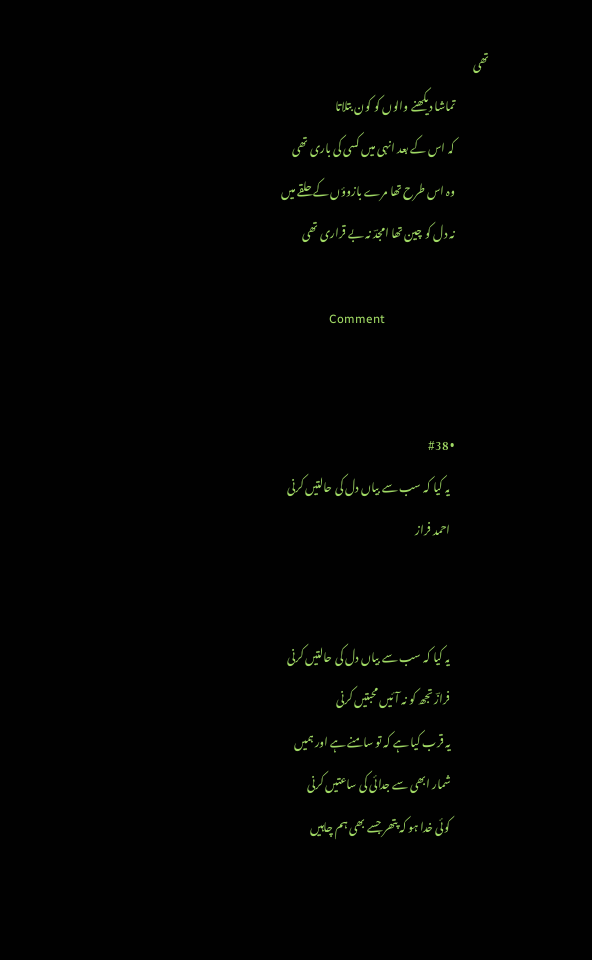تھی
                تماشا دیکھنے والوں کو کون بتلاتا
                کہ اس کے بعد انہی میں کسی کی باری تھی
                وہ اس طرح تھا مرے بازوؤں کے حلقے میں
                نہ دل کو چین تھا امجدؔ نہ بے قراری تھی

                Comment


                • #38
                  یہ کیا کہ سب سے بیاں دل کی حالتیں کرنی
                  احمد فراز


                  یہ کیا کہ سب سے بیاں دل کی حالتیں کرنی
                  فرازؔ تجھ کو نہ آئیں محبتیں کرنی
                  یہ قرب کیا ہے کہ تو سامنے ہے اور ہمیں
                  شمار ابھی سے جدائی کی ساعتیں کرنی
                  کوئی خدا ہو کہ پتھر جسے بھی ہم چاہیں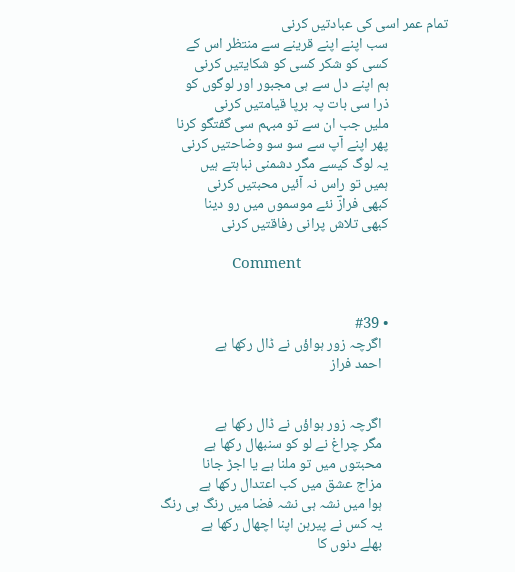تمام عمر اسی کی عبادتیں کرنی
                  سب اپنے اپنے قرینے سے منتظر اس کے
                  کسی کو شکر کسی کو شکایتیں کرنی
                  ہم اپنے دل سے ہی مجبور اور لوگوں کو
                  ذرا سی بات پہ برپا قیامتیں کرنی
                  ملیں جب ان سے تو مبہم سی گفتگو کرنا
                  پھر اپنے آپ سے سو سو وضاحتیں کرنی
                  یہ لوگ کیسے مگر دشمنی نباہتے ہیں
                  ہمیں تو راس نہ آئیں محبتیں کرنی
                  کبھی فرازؔ نئے موسموں میں رو دینا
                  کبھی تلاش پرانی رفاقتیں کرنی

                  Comment


                  • #39
                    اگرچہ زور ہواؤں نے ڈال رکھا ہے
                    احمد فراز


                    اگرچہ زور ہواؤں نے ڈال رکھا ہے
                    مگر چراغ نے لو کو سنبھال رکھا ہے
                    محبتوں میں تو ملنا ہے یا اجڑ جانا
                    مزاج عشق میں کب اعتدال رکھا ہے
                    ہوا میں نشہ ہی نشہ فضا میں رنگ ہی رنگ
                    یہ کس نے پیرہن اپنا اچھال رکھا ہے
                    بھلے دنوں کا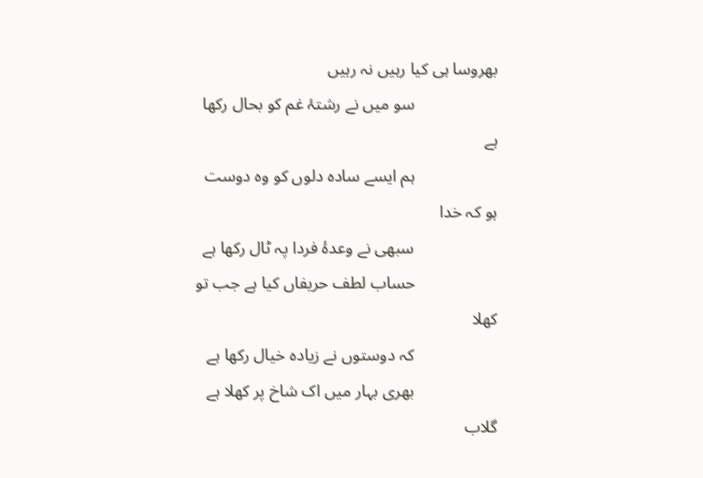بھروسا ہی کیا رہیں نہ رہیں
                    سو میں نے رشتۂ غم کو بحال رکھا ہے
                    ہم ایسے سادہ دلوں کو وہ دوست ہو کہ خدا
                    سبھی نے وعدۂ فردا پہ ٹال رکھا ہے
                    حساب لطف حریفاں کیا ہے جب تو کھلا
                    کہ دوستوں نے زیادہ خیال رکھا ہے
                    بھری بہار میں اک شاخ پر کھلا ہے گلاب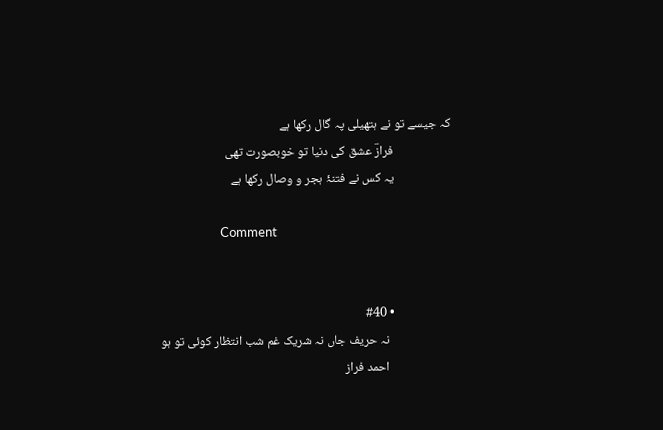کہ جیسے تو نے ہتھیلی پہ گال رکھا ہے
                    فرازؔ عشق کی دنیا تو خوبصورت تھی
                    یہ کس نے فتنۂ ہجر و وصال رکھا ہے

                    Comment


                    • #40
                      نہ حریف جاں نہ شریک غم شب انتظار کوئی تو ہو
                      احمد فراز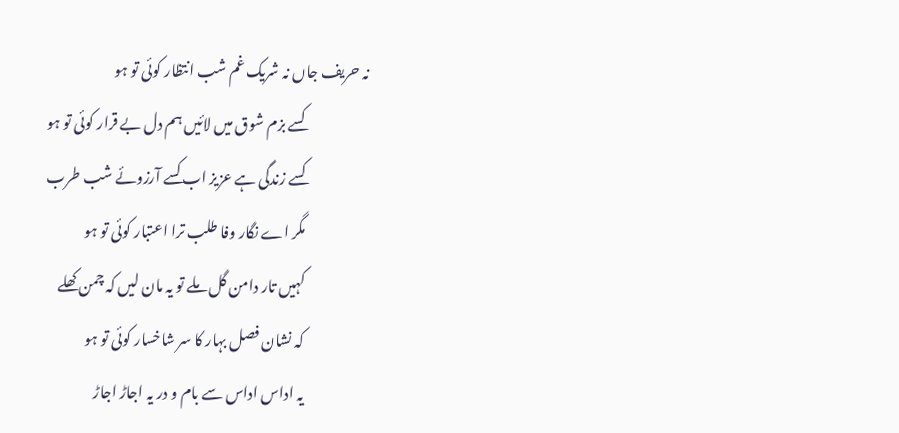نہ حریف جاں نہ شریک غم شب انتظار کوئی تو ہو
                      کسے بزم شوق میں لائیں ہم دل بے قرار کوئی تو ہو
                      کسے زندگی ہے عزیز اب کسے آرزوئے شب طرب
                      مگر اے نگار وفا طلب ترا اعتبار کوئی تو ہو
                      کہیں تار دامن گل ملے تو یہ مان لیں کہ چمن کھلے
                      کہ نشان فصل بہار کا سر شاخسار کوئی تو ہو
                      یہ اداس اداس سے بام و در یہ اجاڑ اجاڑ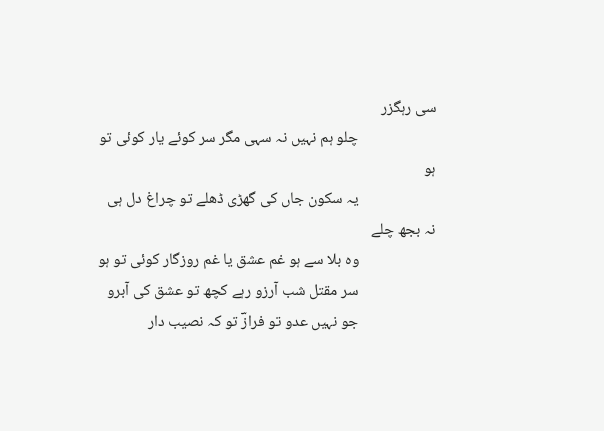سی رہگزر
                      چلو ہم نہیں نہ سہی مگر سر کوئے یار کوئی تو ہو
                      یہ سکون جاں کی گھڑی ڈھلے تو چراغ دل ہی نہ بجھ چلے
                      وہ بلا سے ہو غم عشق یا غم روزگار کوئی تو ہو
                      سر مقتل شب آرزو رہے کچھ تو عشق کی آبرو
                      جو نہیں عدو تو فرازؔ تو کہ نصیب دار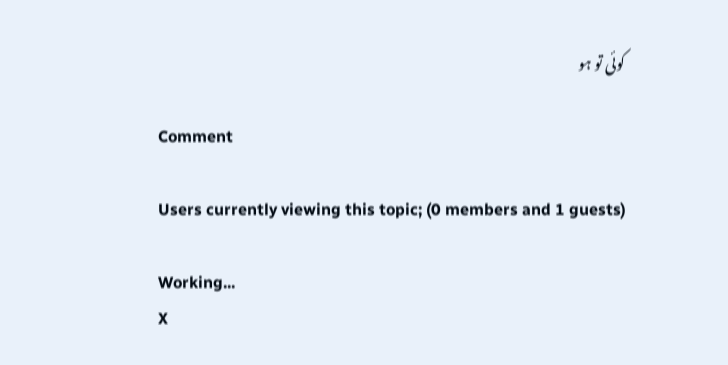کوئی تو ہو

                      Comment

                      Users currently viewing this topic; (0 members and 1 guests)

                      Working...
                      X